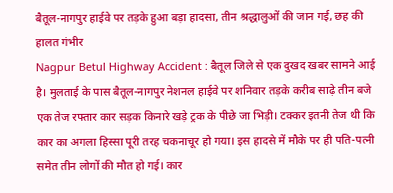बैतूल-नागपुर हाईवे पर तड़के हुआ बड़ा हादसा, तीन श्रद्धालुओं की जान गई, छह की हालत गंभीर
Nagpur Betul Highway Accident : बैतूल जिले से एक दुखद खबर सामने आई है। मुलताई के पास बैतूल-नागपुर नेशनल हाईवे पर शनिवार तड़के करीब साढ़े तीन बजे एक तेज रफ्तार कार सड़क किनारे खड़े ट्रक के पीछे जा भिड़ी। टक्कर इतनी तेज थी कि कार का अगला हिस्सा पूरी तरह चकनाचूर हो गया। इस हादसे में मौके पर ही पति-पत्नी समेत तीन लोगों की मौत हो गई। कार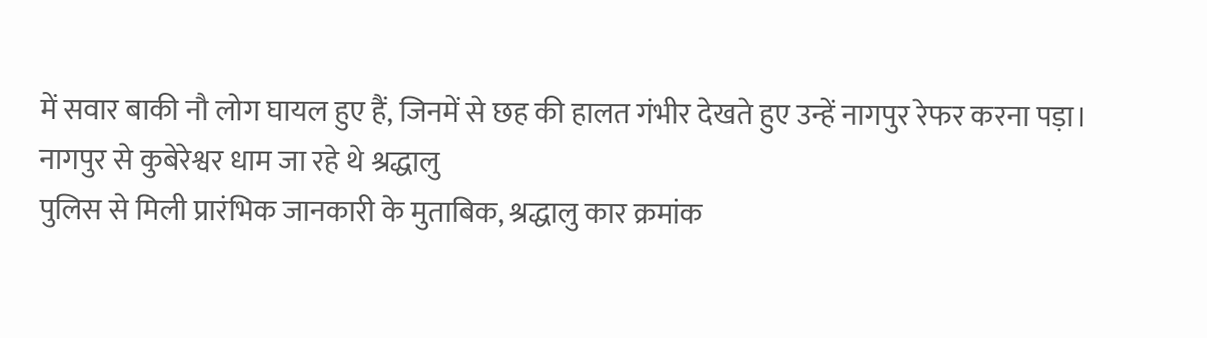में सवार बाकी नौ लोग घायल हुए हैं, जिनमें से छह की हालत गंभीर देखते हुए उन्हें नागपुर रेफर करना पड़ा।
नागपुर से कुबेरेश्वर धाम जा रहे थे श्रद्धालु
पुलिस से मिली प्रारंभिक जानकारी के मुताबिक, श्रद्धालु कार क्रमांक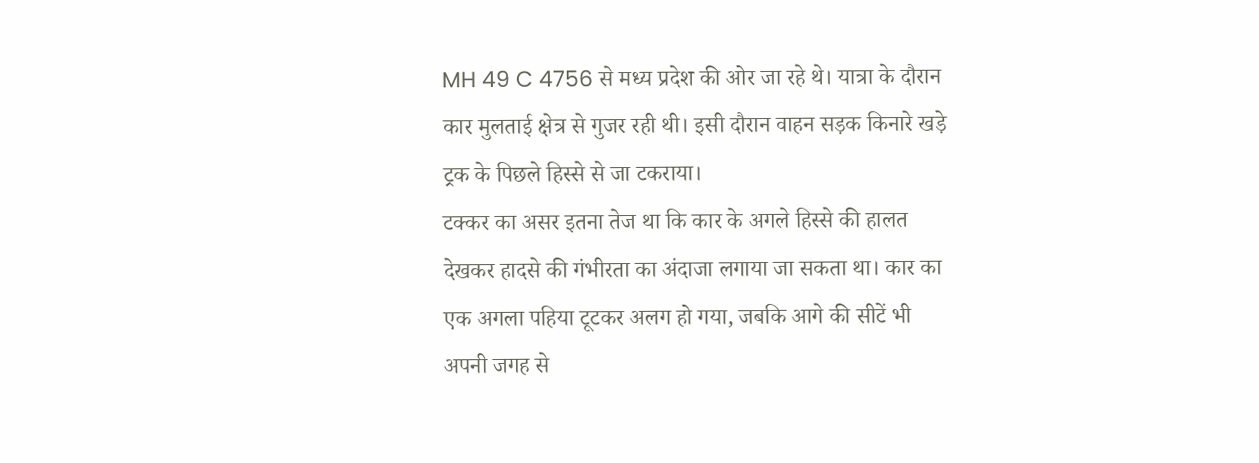MH 49 C 4756 से मध्य प्रदेश की ओर जा रहे थे। यात्रा के दौरान कार मुलताई क्षेत्र से गुजर रही थी। इसी दौरान वाहन सड़क किनारे खड़े ट्रक के पिछले हिस्से से जा टकराया।
टक्कर का असर इतना तेज था कि कार के अगले हिस्से की हालत देखकर हादसे की गंभीरता का अंदाजा लगाया जा सकता था। कार का एक अगला पहिया टूटकर अलग हो गया, जबकि आगे की सीटें भी अपनी जगह से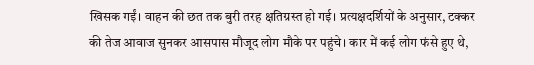खिसक गईं। वाहन की छत तक बुरी तरह क्षतिग्रस्त हो गई। प्रत्यक्षदर्शियों के अनुसार, टक्कर की तेज आवाज सुनकर आसपास मौजूद लोग मौके पर पहुंचे। कार में कई लोग फंसे हुए थे,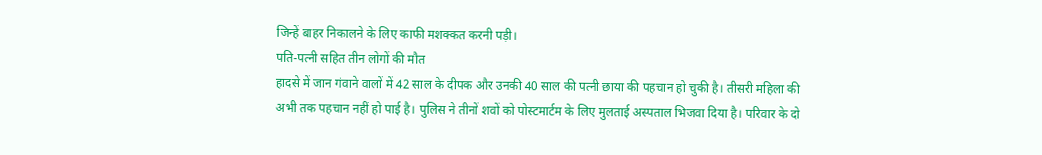जिन्हें बाहर निकालने के लिए काफी मशक्कत करनी पड़ी।
पति-पत्नी सहित तीन लोगों की मौत
हादसे में जान गंवाने वालों में 42 साल के दीपक और उनकी 40 साल की पत्नी छाया की पहचान हो चुकी है। तीसरी महिला की अभी तक पहचान नहीं हो पाई है। पुलिस ने तीनों शवों को पोस्टमार्टम के लिए मुलताई अस्पताल भिजवा दिया है। परिवार के दो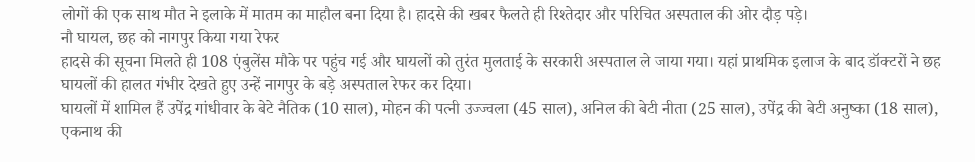लोगों की एक साथ मौत ने इलाके में मातम का माहौल बना दिया है। हादसे की खबर फैलते ही रिश्तेदार और परिचित अस्पताल की ओर दौड़ पड़े।
नौ घायल, छह को नागपुर किया गया रेफर
हादसे की सूचना मिलते ही 108 एंबुलेंस मौके पर पहुंच गई और घायलों को तुरंत मुलताई के सरकारी अस्पताल ले जाया गया। यहां प्राथमिक इलाज के बाद डॉक्टरों ने छह घायलों की हालत गंभीर देखते हुए उन्हें नागपुर के बड़े अस्पताल रेफर कर दिया।
घायलों में शामिल हैं उपेंद्र गांधीवार के बेटे नैतिक (10 साल), मोहन की पत्नी उज्ज्वला (45 साल), अनिल की बेटी नीता (25 साल), उपेंद्र की बेटी अनुष्का (18 साल), एकनाथ की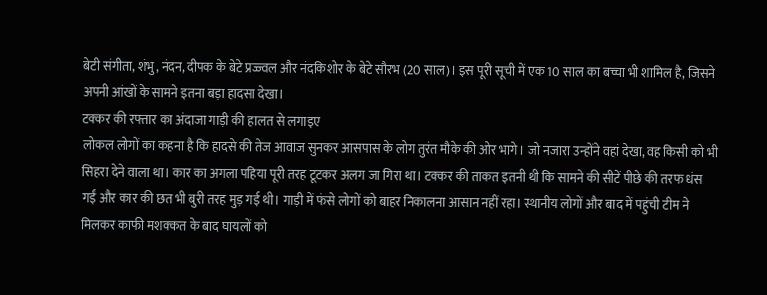बेटी संगीता, शंभु, नंदन, दीपक के बेटे प्रज्ज्वल और नंदकिशोर के बेटे सौरभ (20 साल)। इस पूरी सूची में एक 10 साल का बच्चा भी शामिल है, जिसने अपनी आंखों के सामने इतना बड़ा हादसा देखा।
टक्कर की रफ्तार का अंदाजा गाड़ी की हालत से लगाइए
लोकल लोगों का कहना है कि हादसे की तेज आवाज सुनकर आसपास के लोग तुरंत मौके की ओर भागे। जो नजारा उन्होंने वहां देखा, वह किसी को भी सिहरा देने वाला था। कार का अगला पहिया पूरी तरह टूटकर अलग जा गिरा था। टक्कर की ताकत इतनी थी कि सामने की सीटें पीछे की तरफ धंस गईं और कार की छत भी बुरी तरह मुड़ गई थी। गाड़ी में फंसे लोगों को बाहर निकालना आसान नहीं रहा। स्थानीय लोगों और बाद में पहुंची टीम ने मिलकर काफी मशक्कत के बाद घायलों को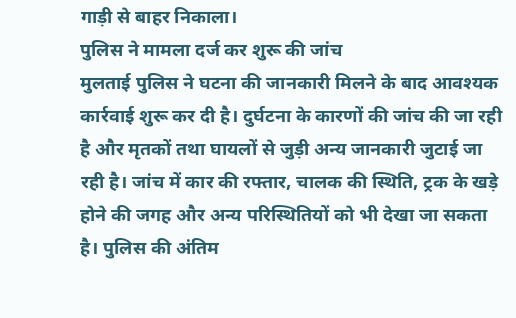गाड़ी से बाहर निकाला।
पुलिस ने मामला दर्ज कर शुरू की जांच
मुलताई पुलिस ने घटना की जानकारी मिलने के बाद आवश्यक कार्रवाई शुरू कर दी है। दुर्घटना के कारणों की जांच की जा रही है और मृतकों तथा घायलों से जुड़ी अन्य जानकारी जुटाई जा रही है। जांच में कार की रफ्तार, चालक की स्थिति, ट्रक के खड़े होने की जगह और अन्य परिस्थितियों को भी देखा जा सकता है। पुलिस की अंतिम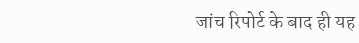जांच रिपोर्ट के बाद ही यह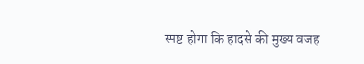स्पष्ट होगा कि हादसे की मुख्य वजह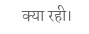क्या रही।